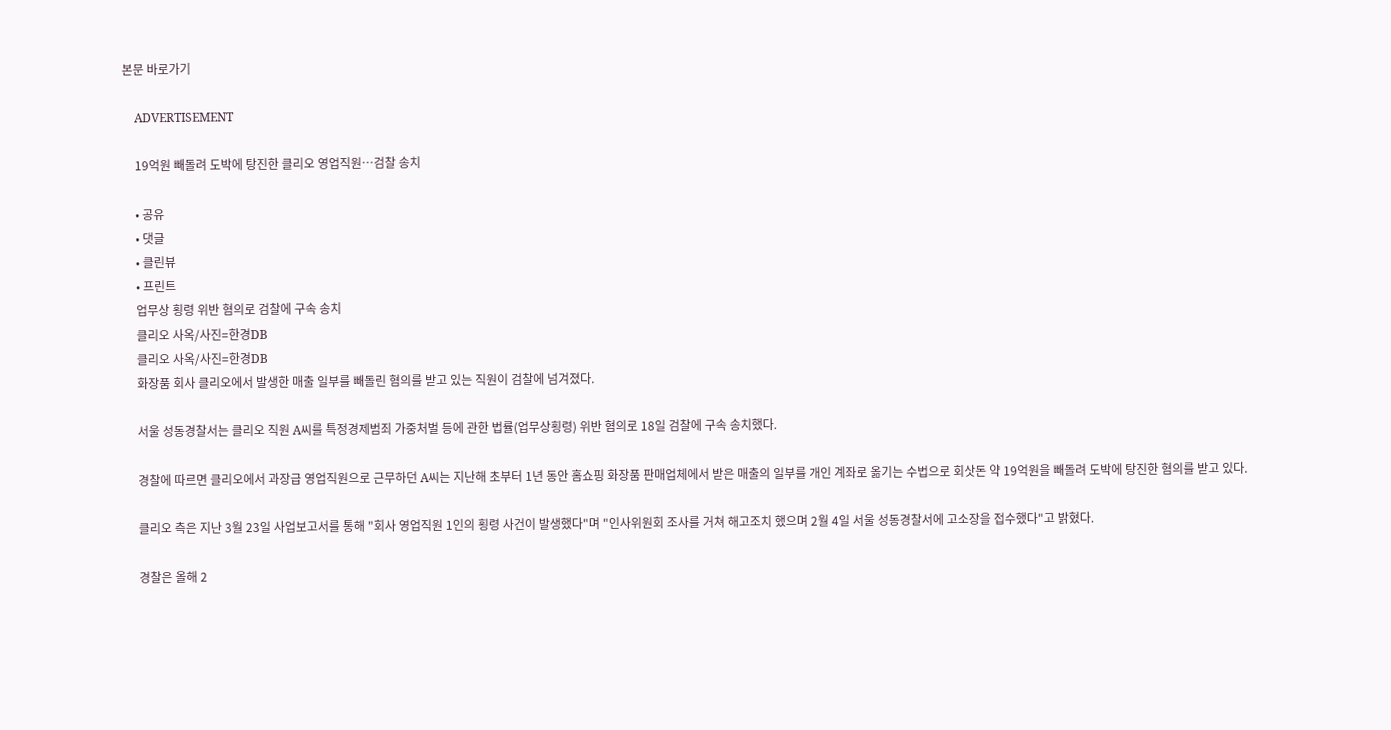본문 바로가기

    ADVERTISEMENT

    19억원 빼돌려 도박에 탕진한 클리오 영업직원…검찰 송치

    • 공유
    • 댓글
    • 클린뷰
    • 프린트
    업무상 횡령 위반 혐의로 검찰에 구속 송치
    클리오 사옥/사진=한경DB
    클리오 사옥/사진=한경DB
    화장품 회사 클리오에서 발생한 매출 일부를 빼돌린 혐의를 받고 있는 직원이 검찰에 넘겨졌다.

    서울 성동경찰서는 클리오 직원 A씨를 특정경제범죄 가중처벌 등에 관한 법률(업무상횡령) 위반 혐의로 18일 검찰에 구속 송치했다.

    경찰에 따르면 클리오에서 과장급 영업직원으로 근무하던 A씨는 지난해 초부터 1년 동안 홈쇼핑 화장품 판매업체에서 받은 매출의 일부를 개인 계좌로 옮기는 수법으로 회삿돈 약 19억원을 빼돌려 도박에 탕진한 혐의를 받고 있다.

    클리오 측은 지난 3월 23일 사업보고서를 통해 "회사 영업직원 1인의 횡령 사건이 발생했다"며 "인사위원회 조사를 거쳐 해고조치 했으며 2월 4일 서울 성동경찰서에 고소장을 접수했다"고 밝혔다.

    경찰은 올해 2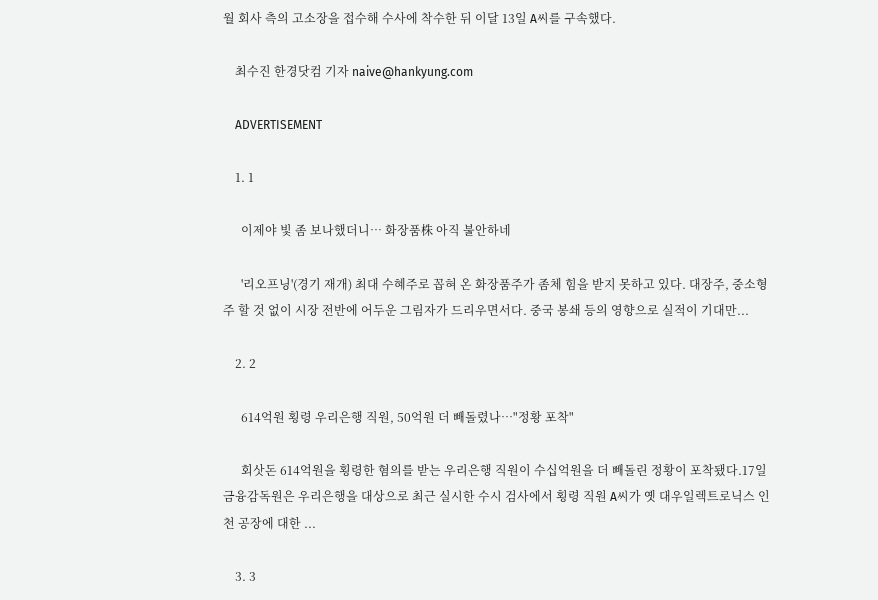월 회사 측의 고소장을 접수해 수사에 착수한 뒤 이달 13일 A씨를 구속했다.

    최수진 한경닷컴 기자 naive@hankyung.com

    ADVERTISEMENT

    1. 1

      이제야 빛 좀 보나했더니… 화장품株 아직 불안하네

      '리오프닝'(경기 재개) 최대 수혜주로 꼽혀 온 화장품주가 좀체 힘을 받지 못하고 있다. 대장주, 중소형주 할 것 없이 시장 전반에 어두운 그림자가 드리우면서다. 중국 봉쇄 등의 영향으로 실적이 기대만...

    2. 2

      614억원 횡령 우리은행 직원, 50억원 더 빼돌렸나…"정황 포착"

      회삿돈 614억원을 횡령한 혐의를 받는 우리은행 직원이 수십억원을 더 빼돌린 정황이 포착됐다.17일 금융감독원은 우리은행을 대상으로 최근 실시한 수시 검사에서 횡령 직원 A씨가 옛 대우일렉트로닉스 인천 공장에 대한 ...

    3. 3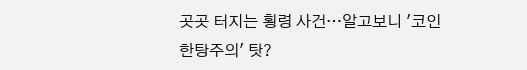곳곳 터지는 횡령 사건…알고보니 '코인 한탕주의' 탓?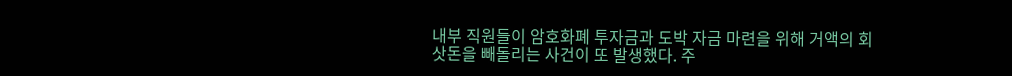내부 직원들이 암호화폐 투자금과 도박 자금 마련을 위해 거액의 회삿돈을 빼돌리는 사건이 또 발생했다. 주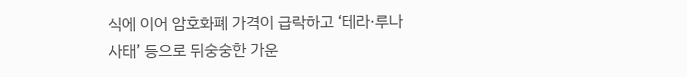식에 이어 암호화폐 가격이 급락하고 ‘테라·루나 사태’ 등으로 뒤숭숭한 가운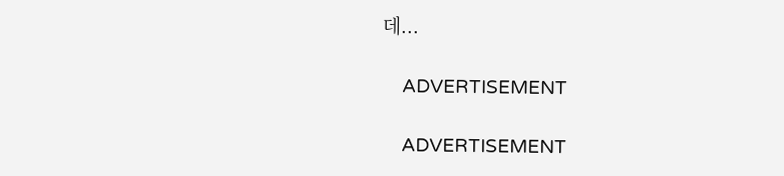데...

    ADVERTISEMENT

    ADVERTISEMENT